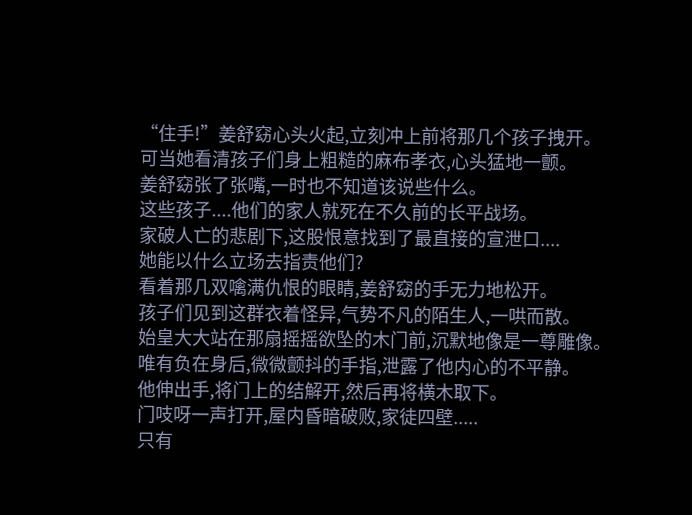“住手!”姜舒窈心头火起,立刻冲上前将那几个孩子拽开。
可当她看清孩子们身上粗糙的麻布孝衣,心头猛地一颤。
姜舒窈张了张嘴,一时也不知道该说些什么。
这些孩子....他们的家人就死在不久前的长平战场。
家破人亡的悲剧下,这股恨意找到了最直接的宣泄口....
她能以什么立场去指责他们?
看着那几双噙满仇恨的眼睛,姜舒窈的手无力地松开。
孩子们见到这群衣着怪异,气势不凡的陌生人,一哄而散。
始皇大大站在那扇摇摇欲坠的木门前,沉默地像是一尊雕像。
唯有负在身后,微微颤抖的手指,泄露了他内心的不平静。
他伸出手,将门上的结解开,然后再将横木取下。
门吱呀一声打开,屋内昏暗破败,家徒四壁.....
只有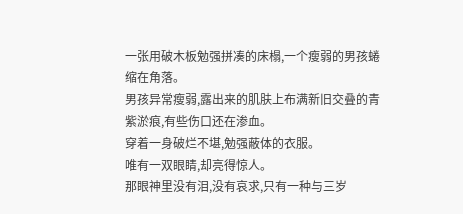一张用破木板勉强拼凑的床榻,一个瘦弱的男孩蜷缩在角落。
男孩异常瘦弱,露出来的肌肤上布满新旧交叠的青紫淤痕,有些伤口还在渗血。
穿着一身破烂不堪,勉强蔽体的衣服。
唯有一双眼睛,却亮得惊人。
那眼神里没有泪,没有哀求,只有一种与三岁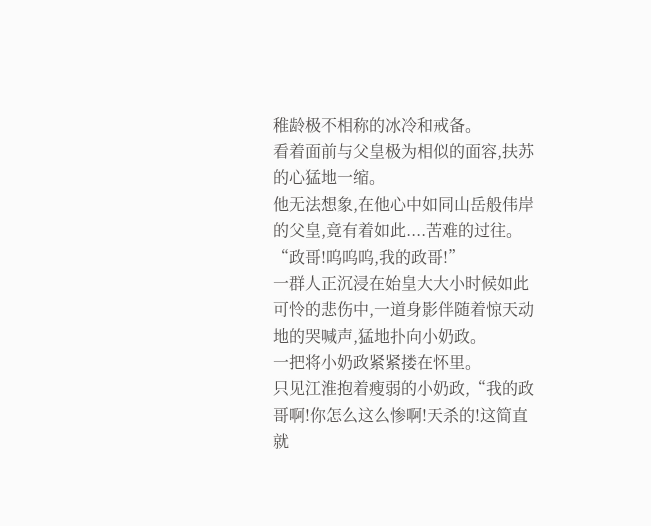稚龄极不相称的冰冷和戒备。
看着面前与父皇极为相似的面容,扶苏的心猛地一缩。
他无法想象,在他心中如同山岳般伟岸的父皇,竟有着如此....苦难的过往。
“政哥!呜呜呜,我的政哥!”
一群人正沉浸在始皇大大小时候如此可怜的悲伤中,一道身影伴随着惊天动地的哭喊声,猛地扑向小奶政。
一把将小奶政紧紧搂在怀里。
只见江淮抱着瘦弱的小奶政,“我的政哥啊!你怎么这么惨啊!天杀的!这简直就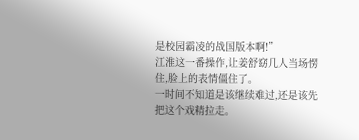是校园霸凌的战国版本啊!”
江淮这一番操作,让姜舒窈几人当场愣住,脸上的表情僵住了。
一时间不知道是该继续难过,还是该先把这个戏精拉走。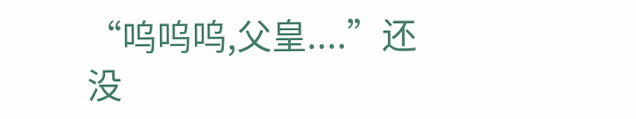“呜呜呜,父皇....”还没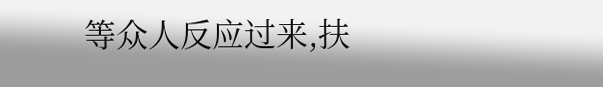等众人反应过来,扶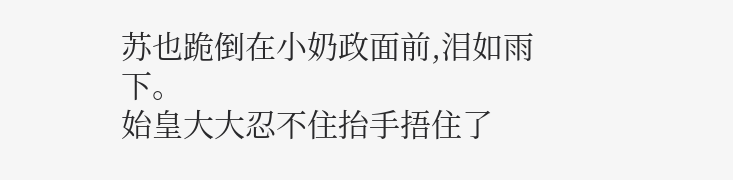苏也跪倒在小奶政面前,泪如雨下。
始皇大大忍不住抬手捂住了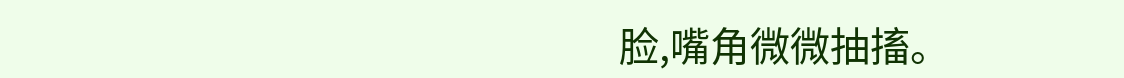脸,嘴角微微抽搐。